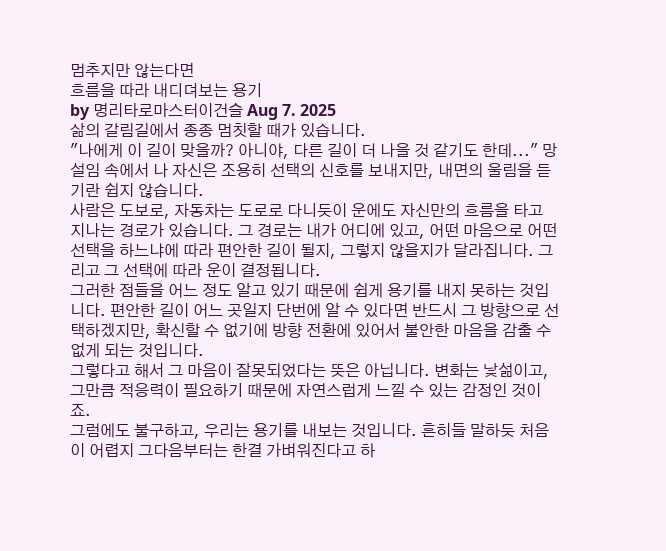멈추지만 않는다면
흐름을 따라 내디뎌보는 용기
by 명리타로마스터이건슬 Aug 7. 2025
삶의 갈림길에서 종종 멈칫할 때가 있습니다.
"나에게 이 길이 맞을까? 아니야, 다른 길이 더 나을 것 같기도 한데..." 망설임 속에서 나 자신은 조용히 선택의 신호를 보내지만, 내면의 울림을 듣기란 쉽지 않습니다.
사람은 도보로, 자동차는 도로로 다니듯이 운에도 자신만의 흐름을 타고 지나는 경로가 있습니다. 그 경로는 내가 어디에 있고, 어떤 마음으로 어떤 선택을 하느냐에 따라 편안한 길이 될지, 그렇지 않을지가 달라집니다. 그리고 그 선택에 따라 운이 결정됩니다.
그러한 점들을 어느 정도 알고 있기 때문에 쉽게 용기를 내지 못하는 것입니다. 편안한 길이 어느 곳일지 단번에 알 수 있다면 반드시 그 방향으로 선택하겠지만, 확신할 수 없기에 방향 전환에 있어서 불안한 마음을 감출 수 없게 되는 것입니다.
그렇다고 해서 그 마음이 잘못되었다는 뜻은 아닙니다. 변화는 낯섦이고, 그만큼 적응력이 필요하기 때문에 자연스럽게 느낄 수 있는 감정인 것이죠.
그럼에도 불구하고, 우리는 용기를 내보는 것입니다. 흔히들 말하듯 처음이 어렵지 그다음부터는 한결 가벼워진다고 하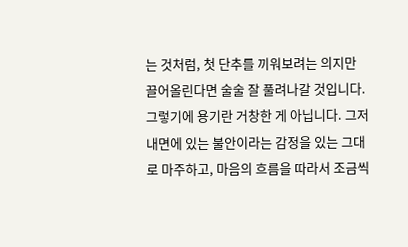는 것처럼, 첫 단추를 끼워보려는 의지만 끌어올린다면 술술 잘 풀려나갈 것입니다.
그렇기에 용기란 거창한 게 아닙니다. 그저 내면에 있는 불안이라는 감정을 있는 그대로 마주하고, 마음의 흐름을 따라서 조금씩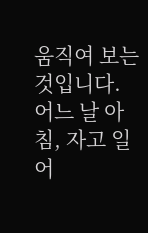움직여 보는 것입니다.
어느 날 아침, 자고 일어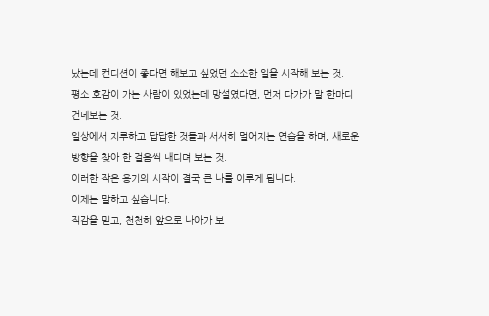났는데 컨디션이 좋다면 해보고 싶었던 소소한 일을 시작해 보는 것.
평소 호감이 가는 사람이 있었는데 망설였다면, 먼저 다가가 말 한마디 건네보는 것.
일상에서 지루하고 답답한 것들과 서서히 멀어지는 연습을 하며, 새로운 방향을 찾아 한 걸음씩 내디뎌 보는 것.
이러한 작은 용기의 시작이 결국 큰 나를 이루게 됩니다.
이제는 말하고 싶습니다.
직감을 믿고, 천천히 앞으로 나아가 보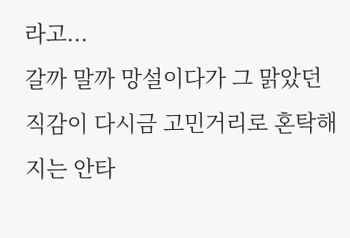라고...
갈까 말까 망설이다가 그 맑았던 직감이 다시금 고민거리로 혼탁해지는 안타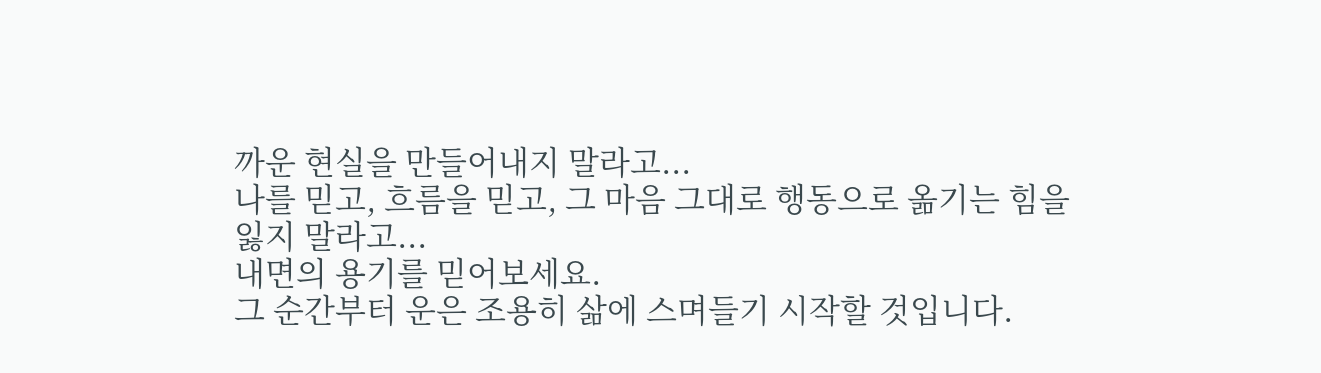까운 현실을 만들어내지 말라고...
나를 믿고, 흐름을 믿고, 그 마음 그대로 행동으로 옮기는 힘을
잃지 말라고...
내면의 용기를 믿어보세요.
그 순간부터 운은 조용히 삶에 스며들기 시작할 것입니다.